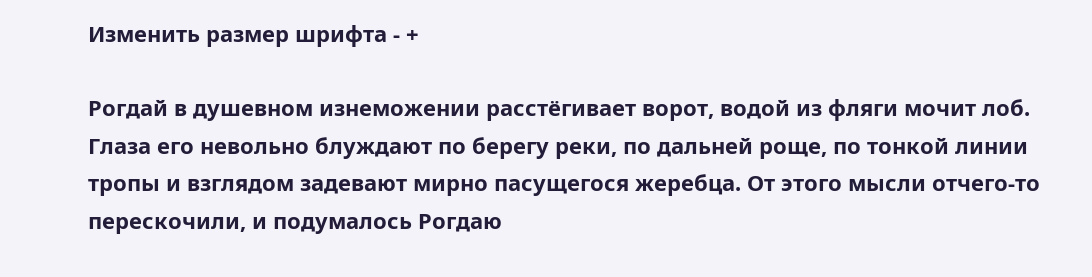Изменить размер шрифта - +

Рогдай в душевном изнеможении расстёгивает ворот, водой из фляги мочит лоб. Глаза его невольно блуждают по берегу реки, по дальней роще, по тонкой линии тропы и взглядом задевают мирно пасущегося жеребца. От этого мысли отчего-то перескочили, и подумалось Рогдаю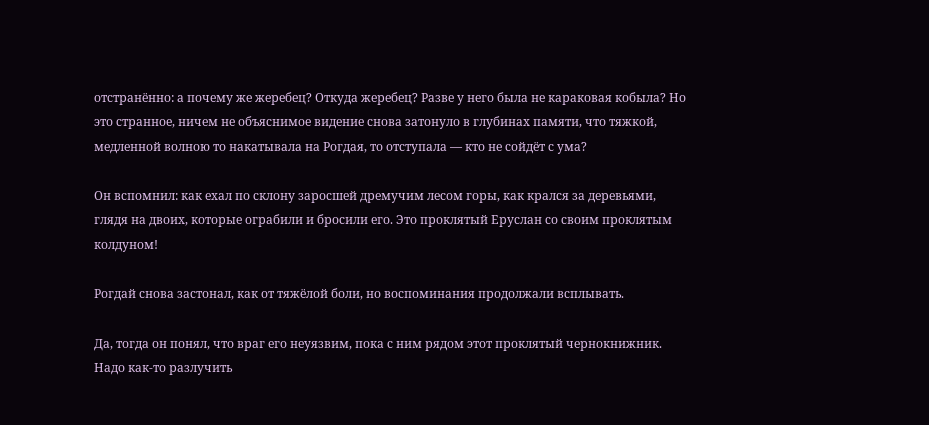отстранённо: а почему же жеребец? Откуда жеребец? Разве у него была не караковая кобыла? Но это странное, ничем не объяснимое видение снова затонуло в глубинах памяти, что тяжкой, медленной волною то накатывала на Рогдая, то отступала — кто не сойдёт с ума?

Он вспомнил: как ехал по склону заросшей дремучим лесом горы, как крался за деревьями, глядя на двоих, которые ограбили и бросили его. Это проклятый Еруслан со своим проклятым колдуном!

Рогдай снова застонал, как от тяжёлой боли, но воспоминания продолжали всплывать.

Да, тогда он понял, что враг его неуязвим, пока с ним рядом этот проклятый чернокнижник. Надо как-то разлучить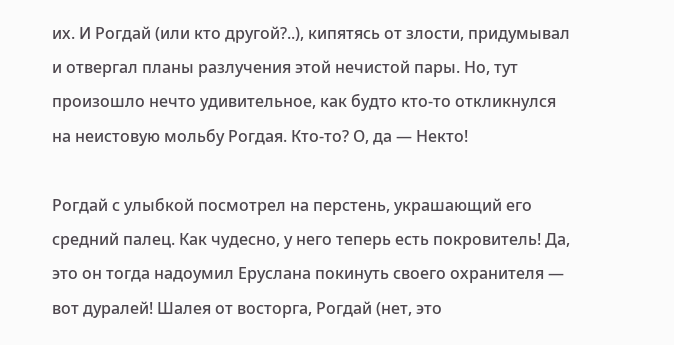их. И Рогдай (или кто другой?..), кипятясь от злости, придумывал и отвергал планы разлучения этой нечистой пары. Но, тут произошло нечто удивительное, как будто кто-то откликнулся на неистовую мольбу Рогдая. Кто-то? О, да — Некто!

Рогдай с улыбкой посмотрел на перстень, украшающий его средний палец. Как чудесно, у него теперь есть покровитель! Да, это он тогда надоумил Еруслана покинуть своего охранителя — вот дуралей! Шалея от восторга, Рогдай (нет, это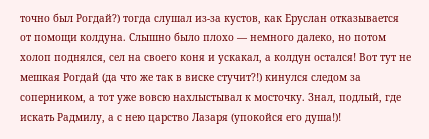точно был Рогдай?) тогда слушал из-за кустов, как Еруслан отказывается от помощи колдуна. Слышно было плохо — немного далеко, но потом холоп поднялся, сел на своего коня и ускакал, а колдун остался! Вот тут не мешкая Рогдай (да что же так в виске стучит?!) кинулся следом за соперником, а тот уже вовсю нахлыстывал к мосточку. Знал, подлый, где искать Радмилу, а с нею царство Лазаря (упокойся его душа!)!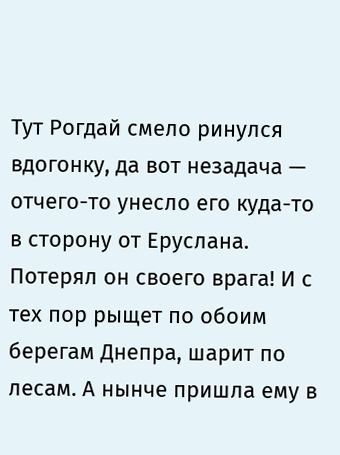Тут Рогдай смело ринулся вдогонку, да вот незадача — отчего-то унесло его куда-то в сторону от Еруслана. Потерял он своего врага! И с тех пор рыщет по обоим берегам Днепра, шарит по лесам. А нынче пришла ему в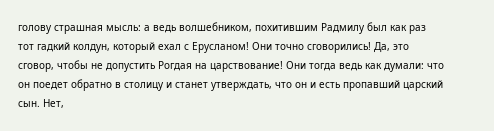голову страшная мысль: а ведь волшебником, похитившим Радмилу был как раз тот гадкий колдун, который ехал с Ерусланом! Они точно сговорились! Да, это сговор, чтобы не допустить Рогдая на царствование! Они тогда ведь как думали: что он поедет обратно в столицу и станет утверждать, что он и есть пропавший царский сын. Нет,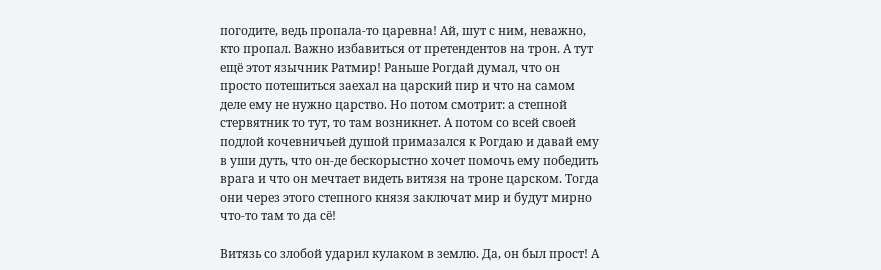погодите, ведь пропала-то царевна! Ай, шут с ним, неважно, кто пропал. Важно избавиться от претендентов на трон. А тут ещё этот язычник Ратмир! Раньше Рогдай думал, что он просто потешиться заехал на царский пир и что на самом деле ему не нужно царство. Но потом смотрит: а степной стервятник то тут, то там возникнет. А потом со всей своей подлой кочевничьей душой примазался к Рогдаю и давай ему в уши дуть, что он-де бескорыстно хочет помочь ему победить врага и что он мечтает видеть витязя на троне царском. Тогда они через этого степного князя заключат мир и будут мирно что-то там то да сё!

Витязь со злобой ударил кулаком в землю. Да, он был прост! А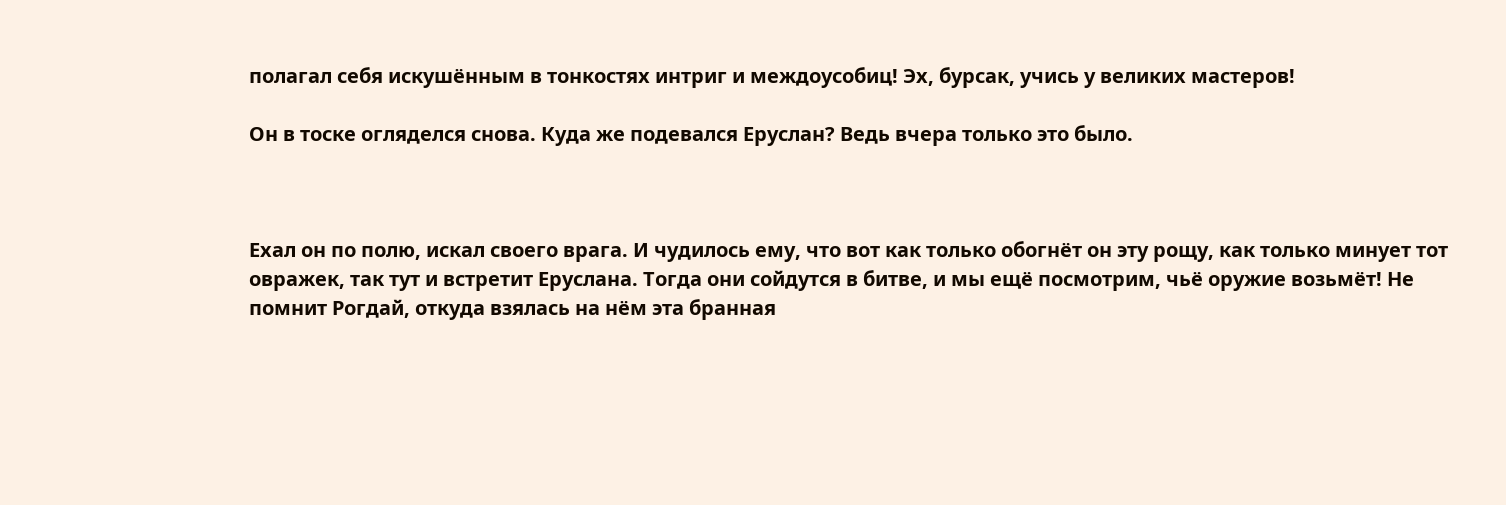полагал себя искушённым в тонкостях интриг и междоусобиц! Эх, бурсак, учись у великих мастеров!

Он в тоске огляделся снова. Куда же подевался Еруслан? Ведь вчера только это было.



Ехал он по полю, искал своего врага. И чудилось ему, что вот как только обогнёт он эту рощу, как только минует тот овражек, так тут и встретит Еруслана. Тогда они сойдутся в битве, и мы ещё посмотрим, чьё оружие возьмёт! Не помнит Рогдай, откуда взялась на нём эта бранная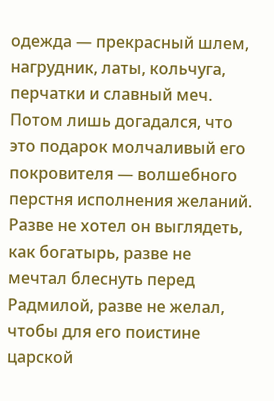одежда — прекрасный шлем, нагрудник, латы, кольчуга, перчатки и славный меч. Потом лишь догадался, что это подарок молчаливый его покровителя — волшебного перстня исполнения желаний. Разве не хотел он выглядеть, как богатырь, разве не мечтал блеснуть перед Радмилой, разве не желал, чтобы для его поистине царской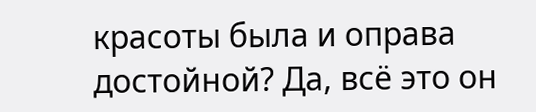красоты была и оправа достойной? Да, всё это он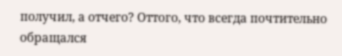получил, а отчего? Оттого, что всегда почтительно обращался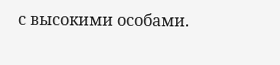с высокими особами.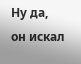Ну да, он искал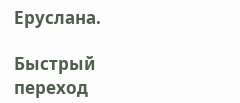Еруслана.

Быстрый переход